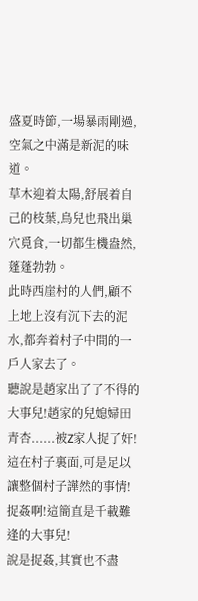盛夏時節,一場暴雨剛過,空氣之中滿是新泥的味道。
草木迎着太陽,舒展着自己的枝葉,鳥兒也飛出巢穴覓食,一切都生機盎然,蓬蓬勃勃。
此時西崖村的人們,顧不上地上沒有沉下去的泥水,都奔着村子中間的一戶人家去了。
聽說是趙家出了了不得的大事兒!趙家的兒媳婦田青杏......被Z家人捉了奸!
這在村子裏面,可是足以讓整個村子譁然的事情!
捉姦啊!這簡直是千載難逢的大事兒!
說是捉姦,其實也不盡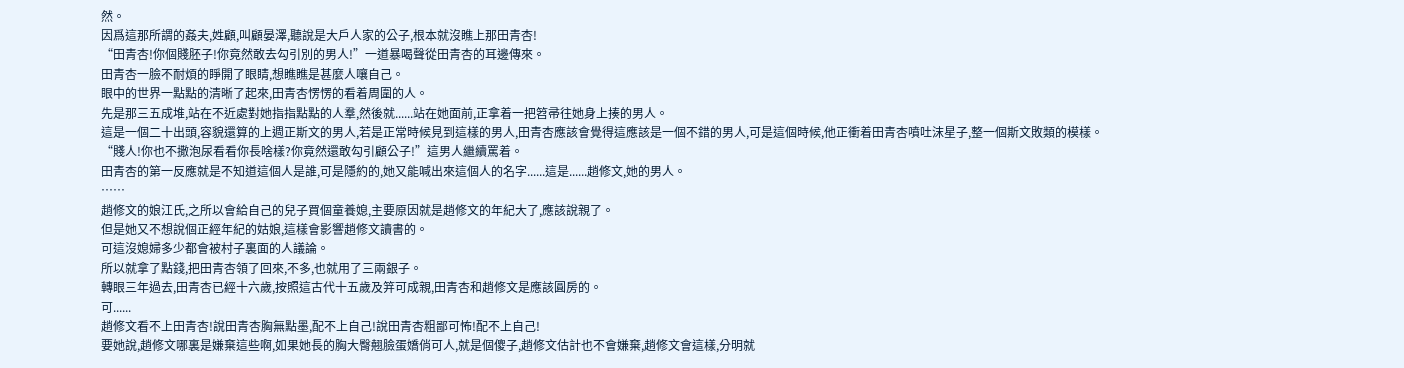然。
因爲這那所謂的姦夫,姓顧,叫顧晏澤,聽說是大戶人家的公子,根本就沒瞧上那田青杏!
“田青杏!你個賤胚子!你竟然敢去勾引別的男人!”一道暴喝聲從田青杏的耳邊傳來。
田青杏一臉不耐煩的睜開了眼睛,想瞧瞧是甚麼人嚷自己。
眼中的世界一點點的清晰了起來,田青杏愣愣的看着周圍的人。
先是那三五成堆,站在不近處對她指指點點的人羣,然後就......站在她面前,正拿着一把笤帚往她身上揍的男人。
這是一個二十出頭,容貌還算的上週正斯文的男人,若是正常時候見到這樣的男人,田青杏應該會覺得這應該是一個不錯的男人,可是這個時候,他正衝着田青杏噴吐沫星子,整一個斯文敗類的模樣。
“賤人!你也不撒泡尿看看你長啥樣?你竟然還敢勾引顧公子!”這男人繼續罵着。
田青杏的第一反應就是不知道這個人是誰,可是隱約的,她又能喊出來這個人的名字......這是......趙修文,她的男人。
……
趙修文的娘江氏,之所以會給自己的兒子買個童養媳,主要原因就是趙修文的年紀大了,應該說親了。
但是她又不想說個正經年紀的姑娘,這樣會影響趙修文讀書的。
可這沒媳婦多少都會被村子裏面的人議論。
所以就拿了點錢,把田青杏領了回來,不多,也就用了三兩銀子。
轉眼三年過去,田青杏已經十六歲,按照這古代十五歲及笄可成親,田青杏和趙修文是應該圓房的。
可......
趙修文看不上田青杏!說田青杏胸無點墨,配不上自己!說田青杏粗鄙可怖!配不上自己!
要她說,趙修文哪裏是嫌棄這些啊,如果她長的胸大臀翹臉蛋嬌俏可人,就是個傻子,趙修文估計也不會嫌棄,趙修文會這樣,分明就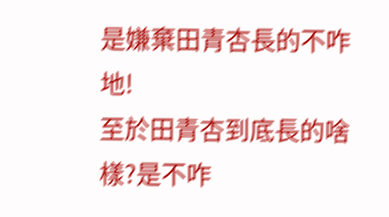是嫌棄田青杏長的不咋地!
至於田青杏到底長的啥樣?是不咋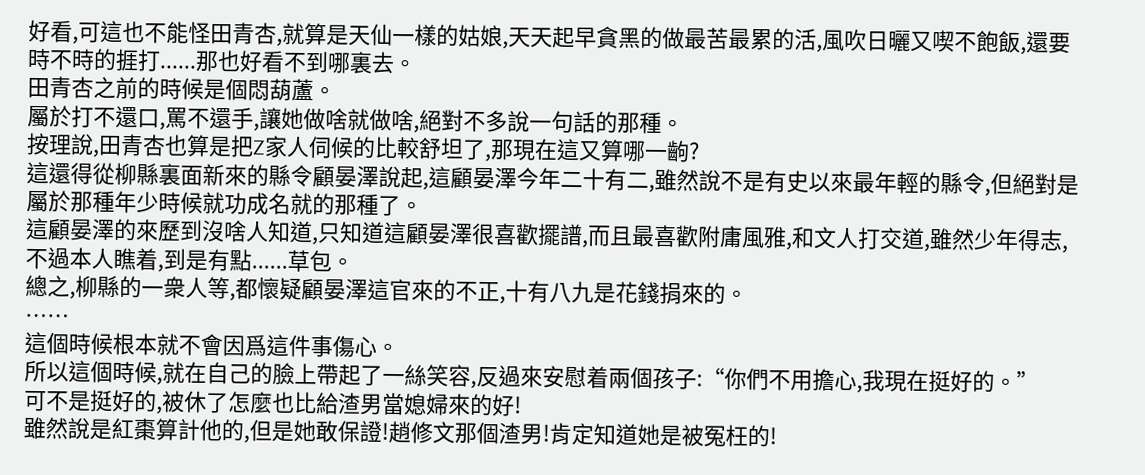好看,可這也不能怪田青杏,就算是天仙一樣的姑娘,天天起早貪黑的做最苦最累的活,風吹日曬又喫不飽飯,還要時不時的捱打......那也好看不到哪裏去。
田青杏之前的時候是個悶葫蘆。
屬於打不還口,罵不還手,讓她做啥就做啥,絕對不多說一句話的那種。
按理說,田青杏也算是把Z家人伺候的比較舒坦了,那現在這又算哪一齣?
這還得從柳縣裏面新來的縣令顧晏澤說起,這顧晏澤今年二十有二,雖然說不是有史以來最年輕的縣令,但絕對是屬於那種年少時候就功成名就的那種了。
這顧晏澤的來歷到沒啥人知道,只知道這顧晏澤很喜歡擺譜,而且最喜歡附庸風雅,和文人打交道,雖然少年得志,不過本人瞧着,到是有點......草包。
總之,柳縣的一衆人等,都懷疑顧晏澤這官來的不正,十有八九是花錢捐來的。
……
這個時候根本就不會因爲這件事傷心。
所以這個時候,就在自己的臉上帶起了一絲笑容,反過來安慰着兩個孩子:“你們不用擔心,我現在挺好的。”
可不是挺好的,被休了怎麼也比給渣男當媳婦來的好!
雖然說是紅棗算計他的,但是她敢保證!趙修文那個渣男!肯定知道她是被冤枉的!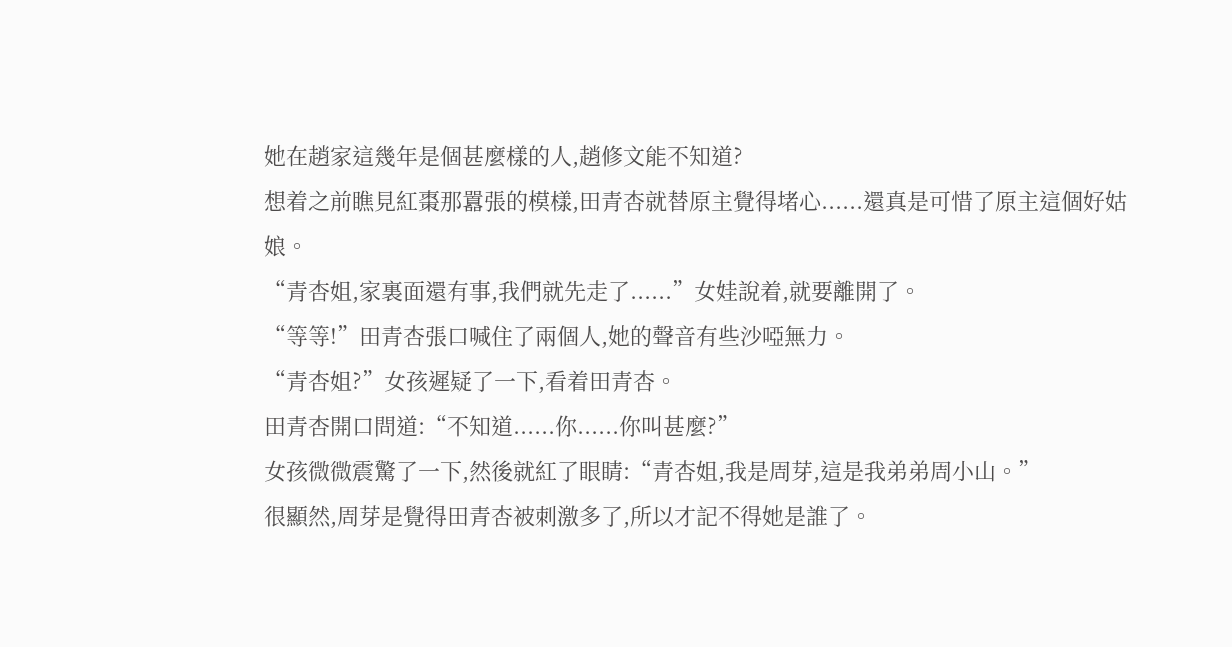她在趙家這幾年是個甚麼樣的人,趙修文能不知道?
想着之前瞧見紅棗那囂張的模樣,田青杏就替原主覺得堵心......還真是可惜了原主這個好姑娘。
“青杏姐,家裏面還有事,我們就先走了......”女娃說着,就要離開了。
“等等!”田青杏張口喊住了兩個人,她的聲音有些沙啞無力。
“青杏姐?”女孩遲疑了一下,看着田青杏。
田青杏開口問道:“不知道......你......你叫甚麼?”
女孩微微震驚了一下,然後就紅了眼睛:“青杏姐,我是周芽,這是我弟弟周小山。”
很顯然,周芽是覺得田青杏被刺激多了,所以才記不得她是誰了。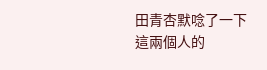田青杏默唸了一下這兩個人的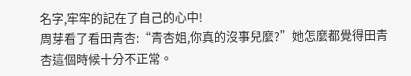名字,牢牢的記在了自己的心中!
周芽看了看田青杏:“青杏姐,你真的沒事兒麼?”她怎麼都覺得田青杏這個時候十分不正常。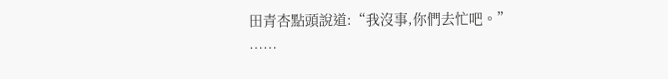田青杏點頭說道:“我沒事,你們去忙吧。”
……